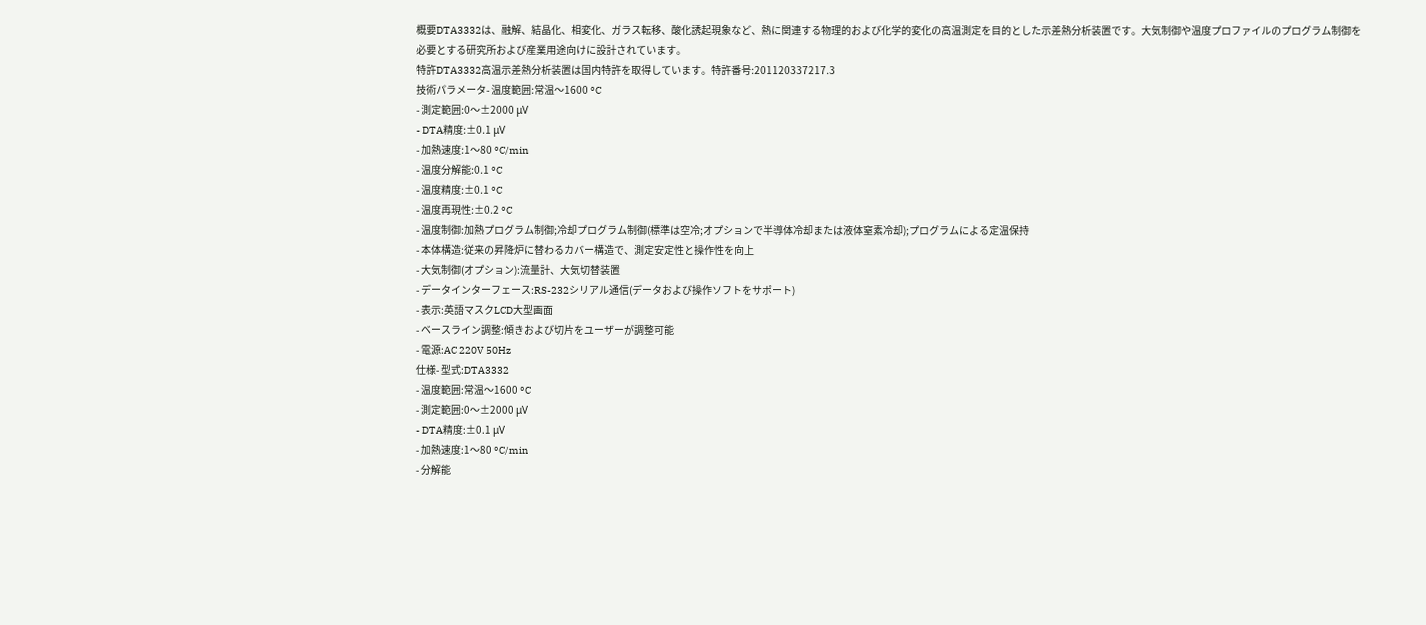概要DTA3332は、融解、結晶化、相変化、ガラス転移、酸化誘起現象など、熱に関連する物理的および化学的変化の高温測定を目的とした示差熱分析装置です。大気制御や温度プロファイルのプログラム制御を必要とする研究所および産業用途向けに設計されています。
特許DTA3332高温示差熱分析装置は国内特許を取得しています。特許番号:201120337217.3
技術パラメータ- 温度範囲:常温〜1600 °C
- 測定範囲:0〜±2000 μV
- DTA精度:±0.1 μV
- 加熱速度:1〜80 °C/min
- 温度分解能:0.1 °C
- 温度精度:±0.1 °C
- 温度再現性:±0.2 °C
- 温度制御:加熱プログラム制御;冷却プログラム制御(標準は空冷;オプションで半導体冷却または液体窒素冷却);プログラムによる定温保持
- 本体構造:従来の昇降炉に替わるカバー構造で、測定安定性と操作性を向上
- 大気制御(オプション):流量計、大気切替装置
- データインターフェース:RS-232シリアル通信(データおよび操作ソフトをサポート)
- 表示:英語マスクLCD大型画面
- ベースライン調整:傾きおよび切片をユーザーが調整可能
- 電源:AC 220V 50Hz
仕様- 型式:DTA3332
- 温度範囲:常温〜1600 °C
- 測定範囲:0〜±2000 μV
- DTA精度:±0.1 μV
- 加熱速度:1〜80 °C/min
- 分解能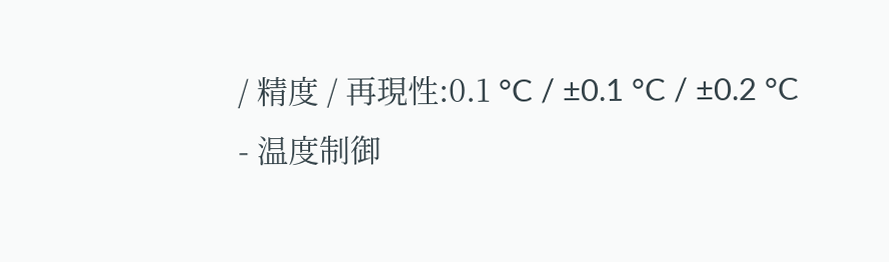/ 精度 / 再現性:0.1 °C / ±0.1 °C / ±0.2 °C
- 温度制御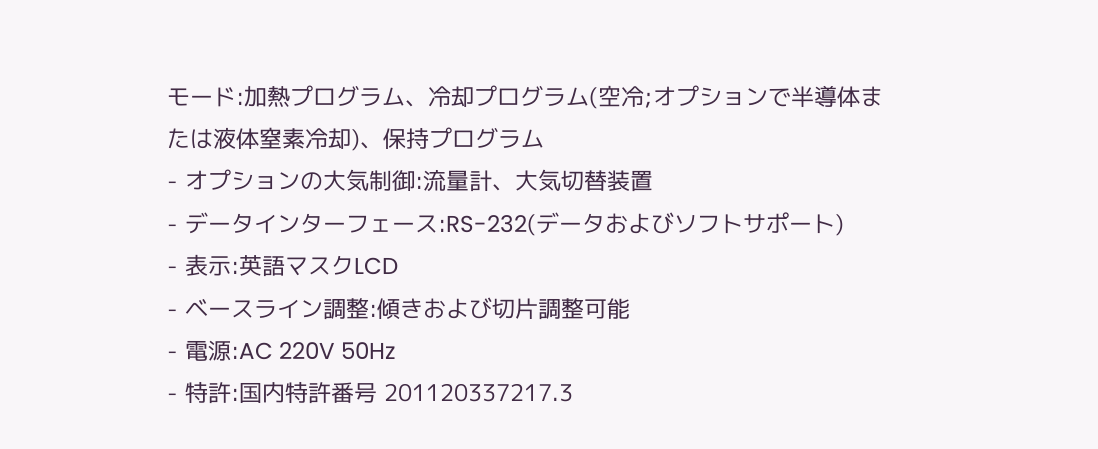モード:加熱プログラム、冷却プログラム(空冷;オプションで半導体または液体窒素冷却)、保持プログラム
- オプションの大気制御:流量計、大気切替装置
- データインターフェース:RS-232(データおよびソフトサポート)
- 表示:英語マスクLCD
- ベースライン調整:傾きおよび切片調整可能
- 電源:AC 220V 50Hz
- 特許:国内特許番号 201120337217.3